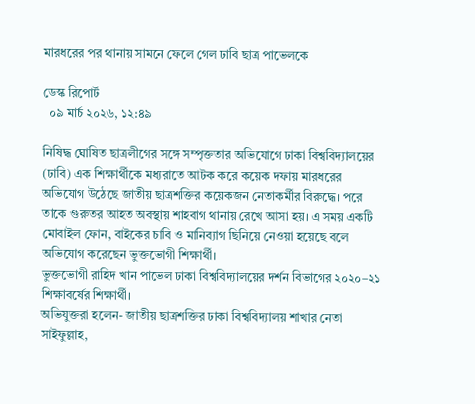মারধরের পর থানায় সামনে ফেলে গেল ঢাবি ছাত্র পাভেলকে

ডেস্ক রিপোর্ট
  ০৯ মার্চ ২০২৬, ১২:৪৯

নিষিদ্ধ ঘোষিত ছাত্রলীগের সঙ্গে সম্পৃক্ততার অভিযোগে ঢাকা বিশ্ববিদ্যালয়ের (ঢাবি) এক শিক্ষার্থীকে মধ্যরাতে আটক করে কয়েক দফায় মারধরের অভিযোগ উঠেছে জাতীয় ছাত্রশক্তির কয়েকজন নেতাকর্মীর বিরুদ্ধে। পরে তাকে গুরুতর আহত অবস্থায় শাহবাগ থানায় রেখে আসা হয়। এ সময় একটি মোবাইল ফোন, বাইকের চাবি ও মানিব্যাগ ছিনিয়ে নেওয়া হয়েছে বলে অভিযোগ করেছেন ভুক্তভোগী শিক্ষার্থী।
ভুক্তভোগী রাহিদ খান পাভেল ঢাকা বিশ্ববিদ্যালয়ের দর্শন বিভাগের ২০২০–২১ শিক্ষাবর্ষের শিক্ষার্থী।
অভিযুক্তরা হলেন- জাতীয় ছাত্রশক্তির ঢাকা বিশ্ববিদ্যালয় শাখার নেতা সাইফুল্লাহ,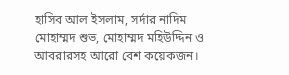হাসিব আল ইসলাম, সর্দার নাদিম মোহাম্মদ শুভ, মোহাম্মদ মহিউদ্দিন ও আবরারসহ আরো বেশ কয়েকজন।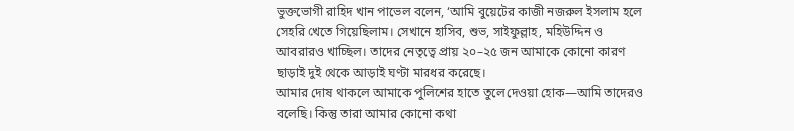ভুক্তভোগী রাহিদ খান পাভেল বলেন, ‘আমি বুয়েটের কাজী নজরুল ইসলাম হলে সেহরি খেতে গিয়েছিলাম। সেখানে হাসিব, শুভ, সাইফুল্লাহ, মহিউদ্দিন ও আবরারও খাচ্ছিল। তাদের নেতৃত্বে প্রায় ২০–২৫ জন আমাকে কোনো কারণ ছাড়াই দুই থেকে আড়াই ঘণ্টা মারধর করেছে।
আমার দোষ থাকলে আমাকে পুলিশের হাতে তুলে দেওয়া হোক—আমি তাদেরও বলেছি। কিন্তু তারা আমার কোনো কথা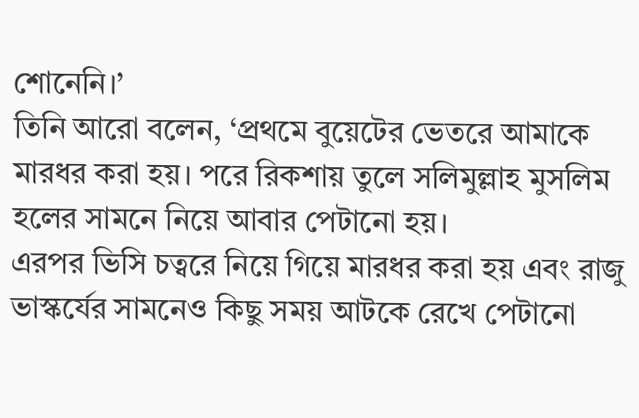শোনেনি।’
তিনি আরো বলেন, ‘প্রথমে বুয়েটের ভেতরে আমাকে মারধর করা হয়। পরে রিকশায় তুলে সলিমুল্লাহ মুসলিম হলের সামনে নিয়ে আবার পেটানো হয়।
এরপর ভিসি চত্বরে নিয়ে গিয়ে মারধর করা হয় এবং রাজু ভাস্কর্যের সামনেও কিছু সময় আটকে রেখে পেটানো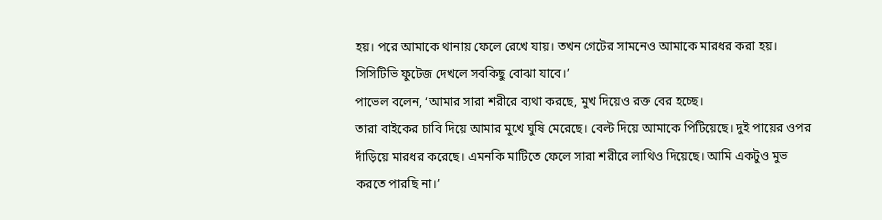হয়। পরে আমাকে থানায় ফেলে রেখে যায়। তখন গেটের সামনেও আমাকে মারধর করা হয়। সিসিটিভি ফুটেজ দেখলে সবকিছু বোঝা যাবে।’
পাভেল বলেন, ‘আমার সারা শরীরে ব্যথা করছে, মুখ দিয়েও রক্ত বের হচ্ছে।
তারা বাইকের চাবি দিয়ে আমার মুখে ঘুষি মেরেছে। বেল্ট দিয়ে আমাকে পিটিয়েছে। দুই পায়ের ওপর দাঁড়িয়ে মারধর করেছে। এমনকি মাটিতে ফেলে সারা শরীরে লাথিও দিয়েছে। আমি একটুও মুভ করতে পারছি না।’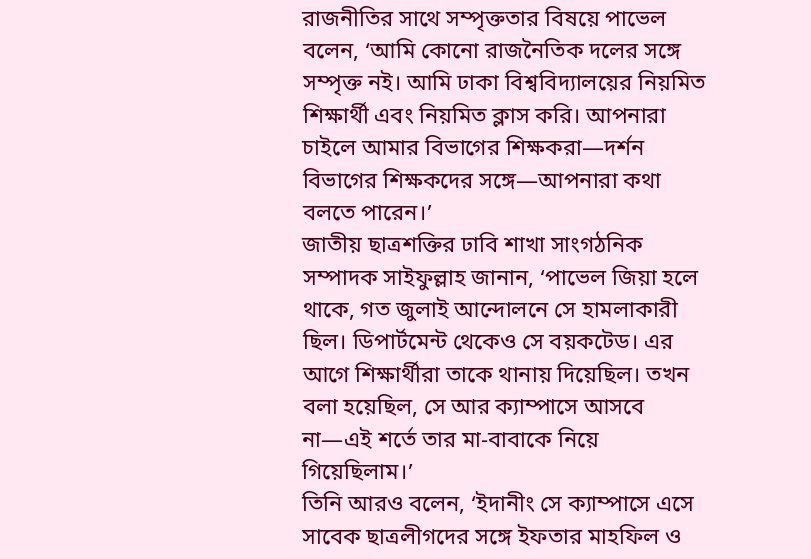রাজনীতির সাথে সম্পৃক্ততার বিষয়ে পাভেল বলেন, ‘আমি কোনো রাজনৈতিক দলের সঙ্গে সম্পৃক্ত নই। আমি ঢাকা বিশ্ববিদ্যালয়ের নিয়মিত শিক্ষার্থী এবং নিয়মিত ক্লাস করি। আপনারা চাইলে আমার বিভাগের শিক্ষকরা—দর্শন বিভাগের শিক্ষকদের সঙ্গে—আপনারা কথা বলতে পারেন।’
জাতীয় ছাত্রশক্তির ঢাবি শাখা সাংগঠনিক সম্পাদক সাইফুল্লাহ জানান, ‘পাভেল জিয়া হলে থাকে, গত জুলাই আন্দোলনে সে হামলাকারী ছিল। ডিপার্টমেন্ট থেকেও সে বয়কটেড। এর আগে শিক্ষার্থীরা তাকে থানায় দিয়েছিল। তখন বলা হয়েছিল, সে আর ক্যাম্পাসে আসবে না—এই শর্তে তার মা-বাবাকে নিয়ে গিয়েছিলাম।’
তিনি আরও বলেন, ‘ইদানীং সে ক্যাম্পাসে এসে সাবেক ছাত্রলীগদের সঙ্গে ইফতার মাহফিল ও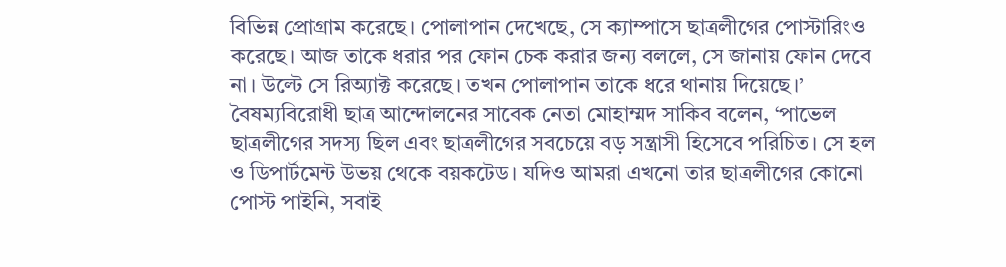বিভিন্ন প্রোগ্রাম করেছে। পোলাপান দেখেছে, সে ক্যাম্পাসে ছাত্রলীগের পোস্টারিংও করেছে। আজ তাকে ধরার পর ফোন চেক করার জন্য বললে, সে জানায় ফোন দেবে না। উল্টে সে রিঅ্যাক্ট করেছে। তখন পোলাপান তাকে ধরে থানায় দিয়েছে।’
বৈষম্যবিরোধী ছাত্র আন্দোলনের সাবেক নেতা মোহাম্মদ সাকিব বলেন, ‘পাভেল ছাত্রলীগের সদস্য ছিল এবং ছাত্রলীগের সবচেয়ে বড় সন্ত্রাসী হিসেবে পরিচিত। সে হল ও ডিপার্টমেন্ট উভয় থেকে বয়কটেড। যদিও আমরা এখনো তার ছাত্রলীগের কোনো পোস্ট পাইনি, সবাই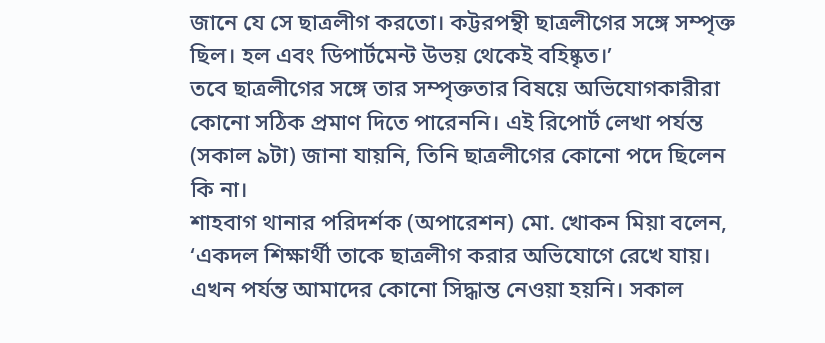জানে যে সে ছাত্রলীগ করতো। কট্টরপন্থী ছাত্রলীগের সঙ্গে সম্পৃক্ত ছিল। হল এবং ডিপার্টমেন্ট উভয় থেকেই বহিষ্কৃত।’
তবে ছাত্রলীগের সঙ্গে তার সম্পৃক্ততার বিষয়ে অভিযোগকারীরা কোনো সঠিক প্রমাণ দিতে পারেননি। এই রিপোর্ট লেখা পর্যন্ত (সকাল ৯টা) জানা যায়নি, তিনি ছাত্রলীগের কোনো পদে ছিলেন কি না।
শাহবাগ থানার পরিদর্শক (অপারেশন) মো. খোকন মিয়া বলেন, ‘একদল শিক্ষার্থী তাকে ছাত্রলীগ করার অভিযোগে রেখে যায়। এখন পর্যন্ত আমাদের কোনো সিদ্ধান্ত নেওয়া হয়নি। সকাল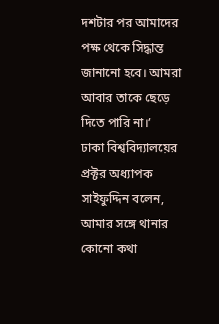দশটার পর আমাদের পক্ষ থেকে সিদ্ধান্ত জানানো হবে। আমরা আবার তাকে ছেড়ে দিতে পারি না।’
ঢাকা বিশ্ববিদ্যালয়ের প্রক্টর অধ্যাপক সাইফুদ্দিন বলেন, আমার সঙ্গে থানার কোনো কথা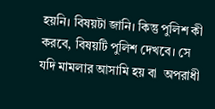হয়নি। বিষয়টা জানি। কিন্তু পুলিশ কী করবে, বিষয়টি পুলিশ দেখবে। সে যদি মামলার আসামি হয় বা  অপরাধী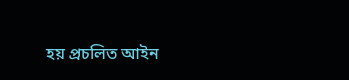হয় প্রচলিত আইন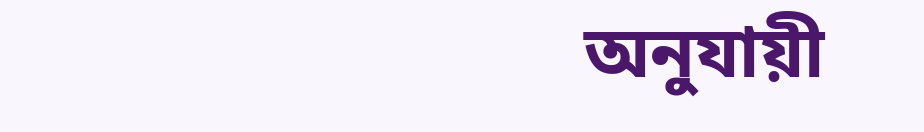অনুযায়ী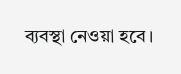ব্যবস্থা নেওয়া হবে।